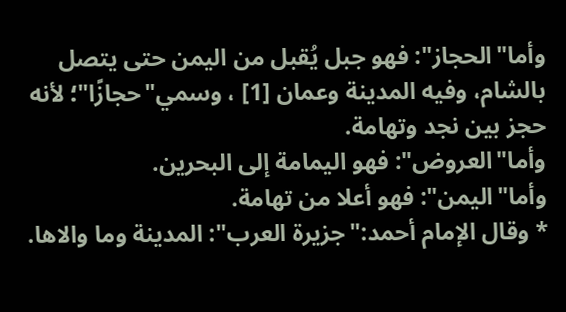وأما"الحجاز": فهو جبل يُقبل من اليمن حتى يتصل بالشام، وفيه المدينة وعمان [1] ، وسمي"حجازًا"؛ لأنه حجز بين نجد وتهامة.
وأما"العروض": فهو اليمامة إلى البحرين.
وأما"اليمن": فهو أعلا من تهامة.
* وقال الإمام أحمد:"جزيرة العرب": المدينة وما والاها.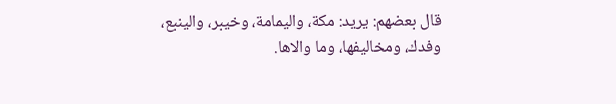قال بعضهم: يريد: مكة، واليمامة، وخيبر، والينبع، وفدك، ومخاليفها، وما والاها.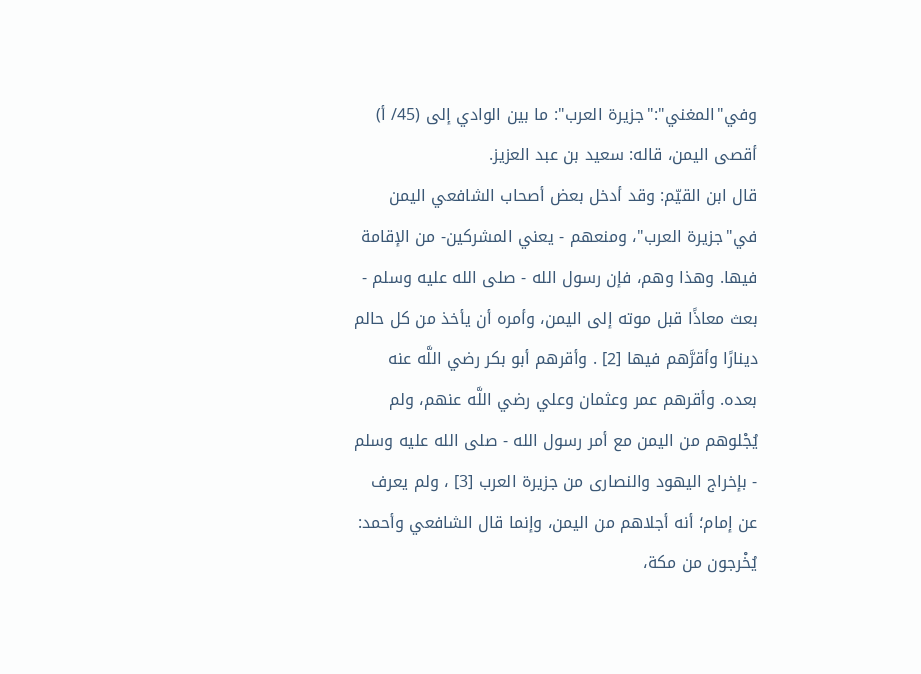وفي"المغني":"جزيرة العرب": ما بين الوادي إلى (45/ أ) أقصى اليمن، قاله: سعيد بن عبد العزيز.
قال ابن القيّم: وقد أدخل بعض أصحاب الشافعي اليمن في"جزيرة العرب"، ومنعهم - يعني المشركين- من الإقامة فيها. وهذا وهم، فإن رسول الله - صلى الله عليه وسلم - بعث معاذًا قبل موته إلى اليمن، وأمره أن يأخذ من كل حالم دينارًا وأقرَّهم فيها [2] . وأقرهم أبو بكر رضي اللَّه عنه بعده. وأقرهم عمر وعثمان وعلي رضي اللَّه عنهم، ولم يُجْلوهم من اليمن مع أمر رسول الله - صلى الله عليه وسلم - بإخراج اليهود والنصارى من جزيرة العرب [3] ، ولم يعرف عن إمام؛ أنه أجلاهم من اليمن، وإنما قال الشافعي وأحمد: يُخْرجون من مكة،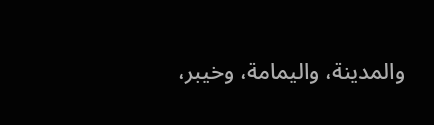والمدينة، واليمامة، وخيبر،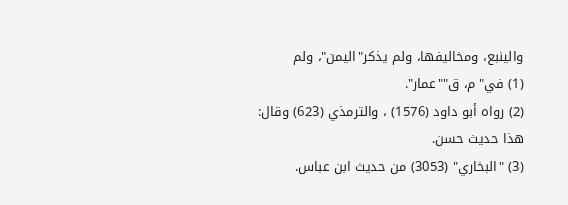والينبع، ومخاليفها، ولم يذكر"اليمن"، ولم
(1) في"م، ق""عمار".
(2) رواه أبو داود (1576) ، والترمذي (623) وقال: هذا حديث حسن.
(3) "البخاري" (3053) من حديث ابن عباس.